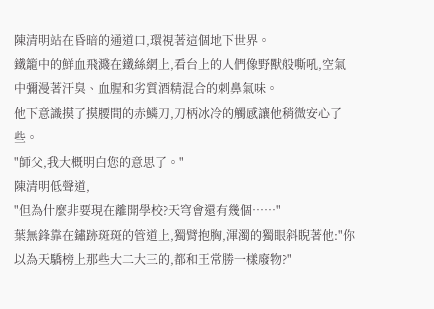陳清明站在昏暗的通道口,環視著這個地下世界。
鐵籠中的鮮血飛濺在鐵絲網上,看台上的人們像野獸般嘶吼,空氣中彌漫著汗臭、血腥和劣質酒精混合的刺鼻氣味。
他下意識摸了摸腰間的赤鱗刀,刀柄冰冷的觸感讓他稍微安心了些。
"師父,我大概明白您的意思了。"
陳清明低聲道,
"但為什麼非要現在離開學校?天穹會還有幾個……"
葉無鋒靠在鏽跡斑斑的管道上,獨臂抱胸,渾濁的獨眼斜睨著他:"你以為天驕榜上那些大二大三的,都和王常勝一樣廢物?"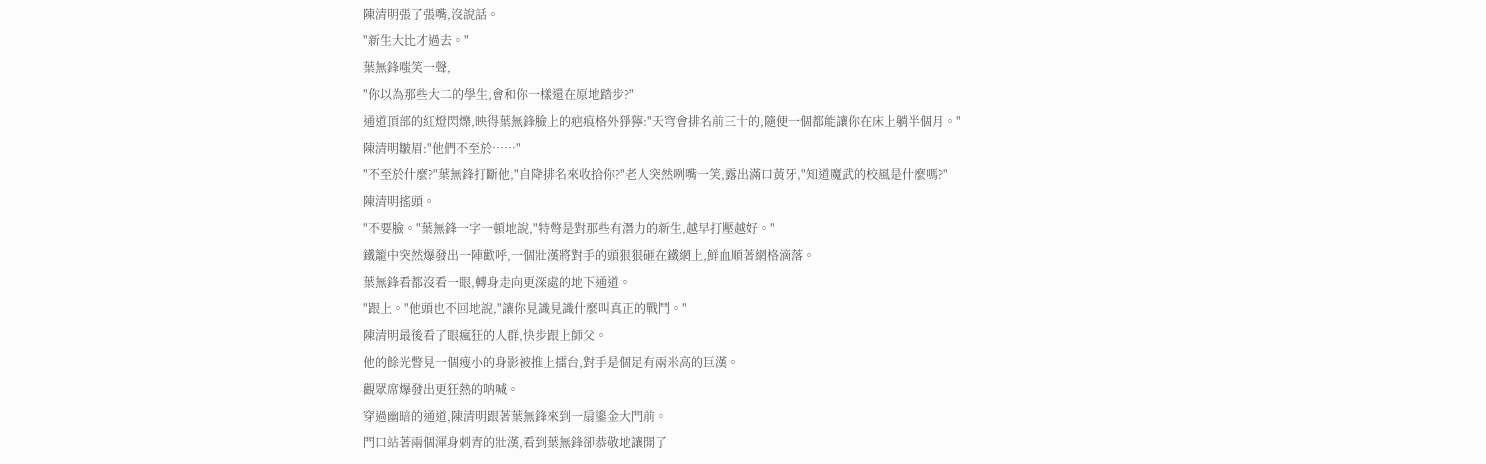陳清明張了張嘴,沒說話。
"新生大比才過去。"
葉無鋒嗤笑一聲,
"你以為那些大二的學生,會和你一樣還在原地踏步?"
通道頂部的紅燈閃爍,映得葉無鋒臉上的疤痕格外猙獰:"天穹會排名前三十的,隨便一個都能讓你在床上躺半個月。"
陳清明皺眉:"他們不至於……"
"不至於什麼?"葉無鋒打斷他,"自降排名來收拾你?"老人突然咧嘴一笑,露出滿口黃牙,"知道魔武的校風是什麼嗎?"
陳清明搖頭。
"不要臉。"葉無鋒一字一頓地說,"特彆是對那些有潛力的新生,越早打壓越好。"
鐵籠中突然爆發出一陣歡呼,一個壯漢將對手的頭狠狠砸在鐵網上,鮮血順著網格滴落。
葉無鋒看都沒看一眼,轉身走向更深處的地下通道。
"跟上。"他頭也不回地說,"讓你見識見識什麼叫真正的戰鬥。"
陳清明最後看了眼瘋狂的人群,快步跟上師父。
他的餘光瞥見一個瘦小的身影被推上擂台,對手是個足有兩米高的巨漢。
觀眾席爆發出更狂熱的呐喊。
穿過幽暗的通道,陳清明跟著葉無鋒來到一扇鎏金大門前。
門口站著兩個渾身刺青的壯漢,看到葉無鋒卻恭敬地讓開了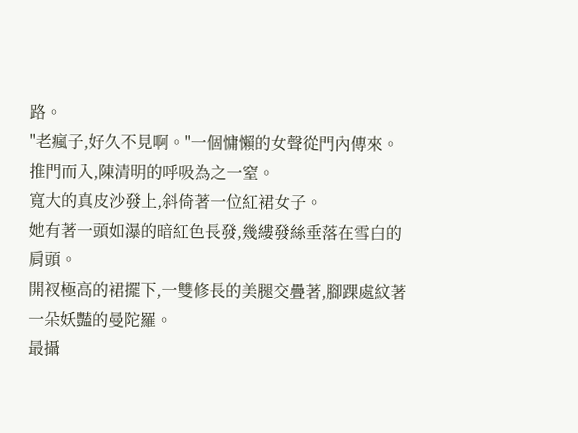路。
"老瘋子,好久不見啊。"一個慵懶的女聲從門內傳來。
推門而入,陳清明的呼吸為之一窒。
寬大的真皮沙發上,斜倚著一位紅裙女子。
她有著一頭如瀑的暗紅色長發,幾縷發絲垂落在雪白的肩頭。
開衩極高的裙擺下,一雙修長的美腿交疊著,腳踝處紋著一朵妖豔的曼陀羅。
最攝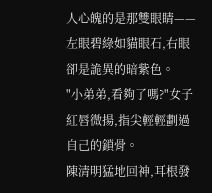人心魄的是那雙眼睛——左眼碧綠如貓眼石,右眼卻是詭異的暗紫色。
"小弟弟,看夠了嗎?"女子紅唇微揚,指尖輕輕劃過自己的鎖骨。
陳清明猛地回神,耳根發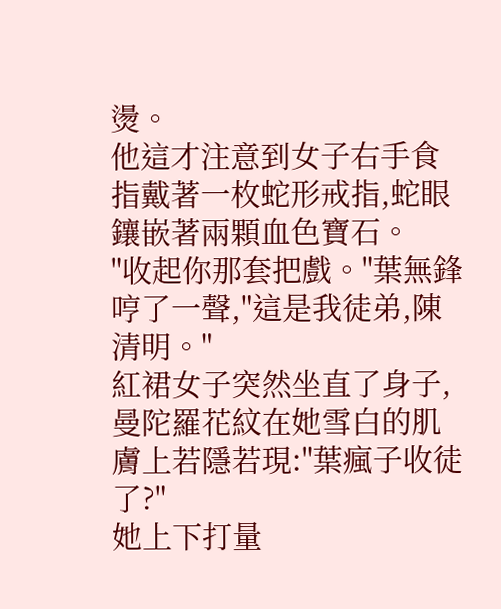燙。
他這才注意到女子右手食指戴著一枚蛇形戒指,蛇眼鑲嵌著兩顆血色寶石。
"收起你那套把戲。"葉無鋒哼了一聲,"這是我徒弟,陳清明。"
紅裙女子突然坐直了身子,曼陀羅花紋在她雪白的肌膚上若隱若現:"葉瘋子收徒了?"
她上下打量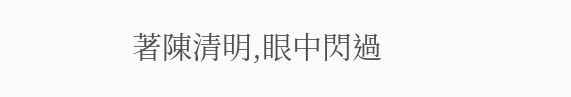著陳清明,眼中閃過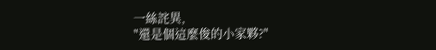一絲詫異,
"還是個這麼俊的小家夥?"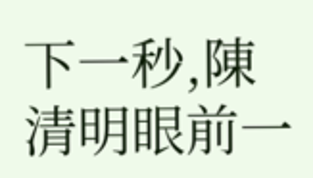下一秒,陳清明眼前一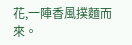花,一陣香風撲麵而來。